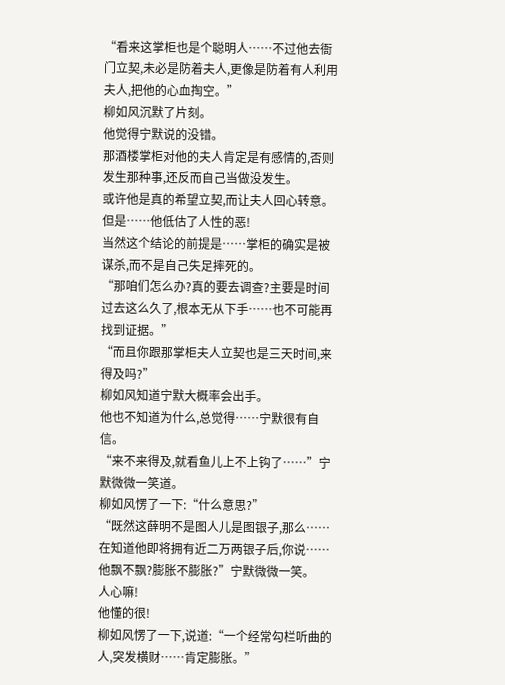“看来这掌柜也是个聪明人……不过他去衙门立契,未必是防着夫人,更像是防着有人利用夫人,把他的心血掏空。”
柳如风沉默了片刻。
他觉得宁默说的没错。
那酒楼掌柜对他的夫人肯定是有感情的,否则发生那种事,还反而自己当做没发生。
或许他是真的希望立契,而让夫人回心转意。
但是……他低估了人性的恶!
当然这个结论的前提是……掌柜的确实是被谋杀,而不是自己失足摔死的。
“那咱们怎么办?真的要去调查?主要是时间过去这么久了,根本无从下手……也不可能再找到证据。”
“而且你跟那掌柜夫人立契也是三天时间,来得及吗?”
柳如风知道宁默大概率会出手。
他也不知道为什么,总觉得……宁默很有自信。
“来不来得及,就看鱼儿上不上钩了……”宁默微微一笑道。
柳如风愣了一下:“什么意思?”
“既然这薛明不是图人儿是图银子,那么……在知道他即将拥有近二万两银子后,你说……他飘不飘?膨胀不膨胀?”宁默微微一笑。
人心嘛!
他懂的很!
柳如风愣了一下,说道:“一个经常勾栏听曲的人,突发横财……肯定膨胀。”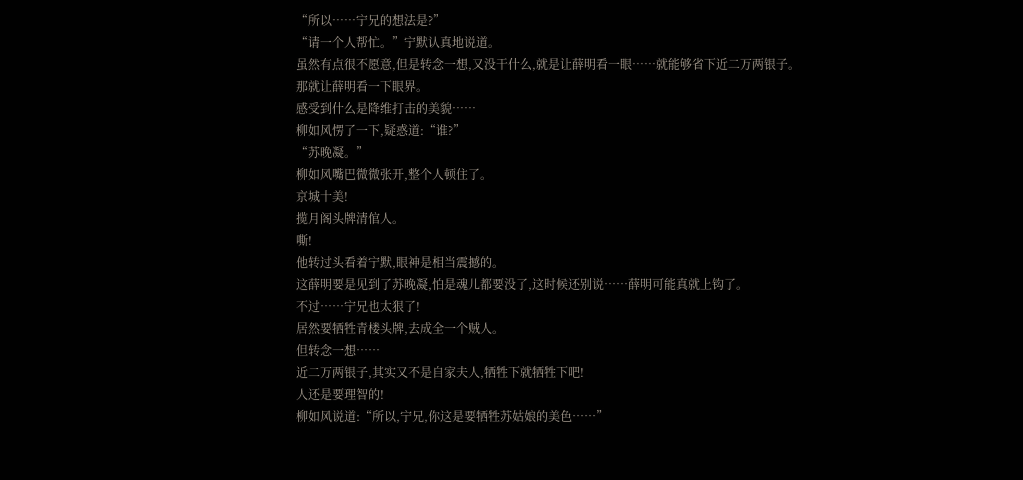“所以……宁兄的想法是?”
“请一个人帮忙。”宁默认真地说道。
虽然有点很不愿意,但是转念一想,又没干什么,就是让薛明看一眼……就能够省下近二万两银子。
那就让薛明看一下眼界。
感受到什么是降维打击的美貌……
柳如风愣了一下,疑惑道:“谁?”
“苏晚凝。”
柳如风嘴巴微微张开,整个人顿住了。
京城十美!
揽月阁头牌清倌人。
嘶!
他转过头看着宁默,眼神是相当震撼的。
这薛明要是见到了苏晚凝,怕是魂儿都要没了,这时候还别说……薛明可能真就上钩了。
不过……宁兄也太狠了!
居然要牺牲青楼头牌,去成全一个贼人。
但转念一想……
近二万两银子,其实又不是自家夫人,牺牲下就牺牲下吧!
人还是要理智的!
柳如风说道:“所以,宁兄,你这是要牺牲苏姑娘的美色……”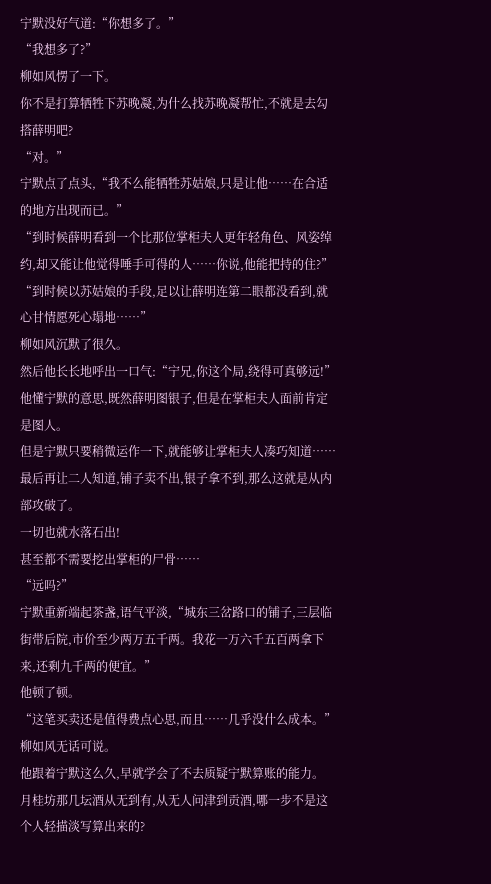宁默没好气道:“你想多了。”
“我想多了?”
柳如风愣了一下。
你不是打算牺牲下苏晚凝,为什么找苏晚凝帮忙,不就是去勾搭薛明吧?
“对。”
宁默点了点头,“我不么能牺牲苏姑娘,只是让他……在合适的地方出现而已。”
“到时候薛明看到一个比那位掌柜夫人更年轻角色、风姿绰约,却又能让他觉得唾手可得的人……你说,他能把持的住?”
“到时候以苏姑娘的手段,足以让薛明连第二眼都没看到,就心甘情愿死心塌地……”
柳如风沉默了很久。
然后他长长地呼出一口气:“宁兄,你这个局,绕得可真够远!”
他懂宁默的意思,既然薛明图银子,但是在掌柜夫人面前肯定是图人。
但是宁默只要稍微运作一下,就能够让掌柜夫人凑巧知道……最后再让二人知道,铺子卖不出,银子拿不到,那么这就是从内部攻破了。
一切也就水落石出!
甚至都不需要挖出掌柜的尸骨……
“远吗?”
宁默重新端起茶盏,语气平淡,“城东三岔路口的铺子,三层临街带后院,市价至少两万五千两。我花一万六千五百两拿下来,还剩九千两的便宜。”
他顿了顿。
“这笔买卖还是值得费点心思,而且……几乎没什么成本。”
柳如风无话可说。
他跟着宁默这么久,早就学会了不去质疑宁默算账的能力。
月桂坊那几坛酒从无到有,从无人问津到贡酒,哪一步不是这个人轻描淡写算出来的?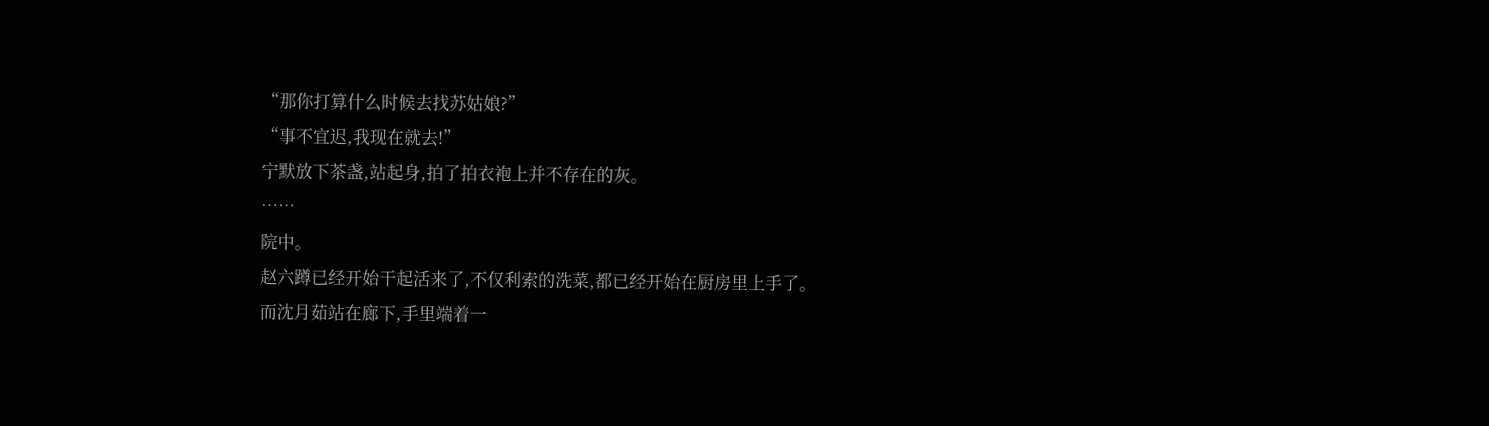“那你打算什么时候去找苏姑娘?”
“事不宜迟,我现在就去!”
宁默放下茶盏,站起身,拍了拍衣袍上并不存在的灰。
……
院中。
赵六蹲已经开始干起活来了,不仅利索的洗菜,都已经开始在厨房里上手了。
而沈月茹站在廊下,手里端着一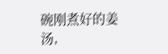碗刚煮好的姜汤,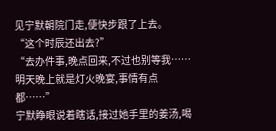见宁默朝院门走,便快步跟了上去。
“这个时辰还出去?”
“去办件事,晚点回来,不过也别等我……明天晚上就是灯火晚宴,事情有点都……”
宁默睁眼说着瞎话,接过她手里的姜汤,喝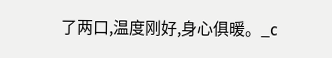了两口,温度刚好,身心俱暖。_c